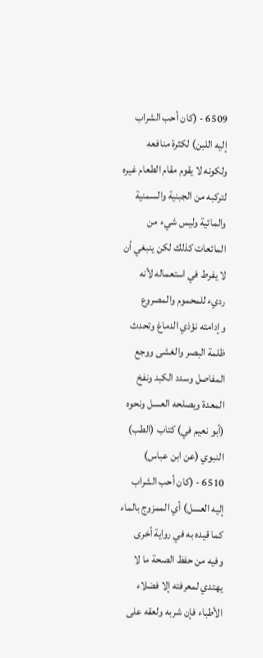6509 - (كان أحب الشراب إليه اللبن) لكثرة منافعه ولكونه لا يقوم مقام الطعام غيره لتركبه من الجبنية والسمنية والمائية وليس شيء من المائعات كذلك لكن ينبغي أن لا يفرط في استعماله لأنه رديء للمحموم والمصروع وإدامته نؤذي الدماغ وتحدث ظلمة البصر والغشى ووجع المفاصل وسدد الكبد ونفخ المعدة ويصلحه العسل ونحوه
(أبو نعيم في) كتاب (الطب) النبوي (عن ابن عباس)
6510 - (كان أحب الشراب إليه العسل) أي الممزوج بالماء كما قيده به في رواية أخرى وفيه من حفظ الصحة ما لا يهتدي لمعرفته إلا فضلاء الأطباء فإن شربه ولعقه على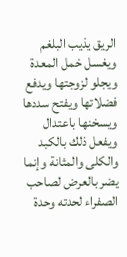الريق يذيب البلغم ويغسل خمل المعدة ويجلو لزوجتها ويدفع فضلاتها ويفتح سددها ويسخنها باعتدال ويفعل ذلك بالكبد والكلى والمثانة وإنما يضر بالعرض لصاحب الصفراء لحدته وحدة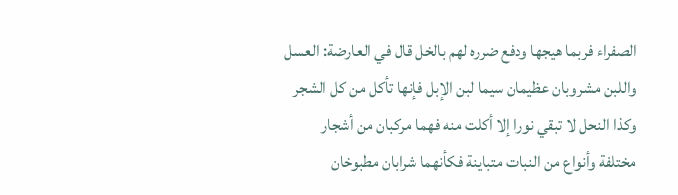الصفراء فربما هيجها ودفع ضرره لهم بالخل قال في العارضة: العسل واللبن مشروبان عظيمان سيما لبن الإبل فإنها تأكل من كل الشجر وكذا النحل لا تبقي نورا إلا أكلت منه فهما مركبان من أشجار مختلفة وأنواع من النبات متباينة فكأنهما شرابان مطبوخان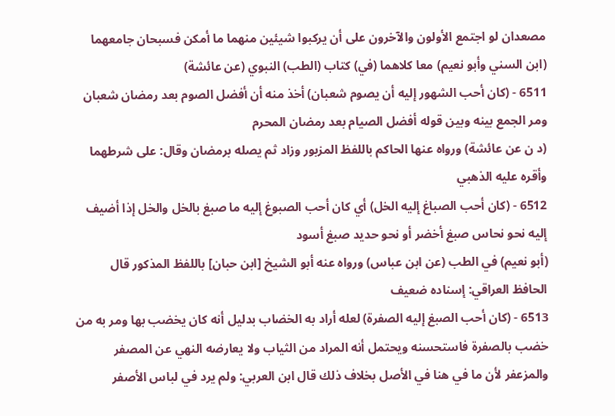مصعدان لو اجتمع الأولون والآخرون على أن يركبوا شيئين منهما ما أمكن فسبحان جامعهما
(ابن السني وأبو نعيم) معا كلاهما (في) كتاب (الطب) النبوي (عن عائشة)
6511 - (كان أحب الشهور إليه أن يصوم شعبان) أخذ منه أن أفضل الصوم بعد رمضان شعبان ومر الجمع بينه وبين قوله أفضل الصيام بعد رمضان المحرم
(د ن عن عائشة) ورواه عنها الحاكم باللفظ المزبور وزاد ثم يصله برمضان وقال: على شرطهما وأقره عليه الذهبي
6512 - (كان أحب الصباغ إليه الخل) أي كان أحب الصبوغ إليه ما صبغ بالخل والخل إذا أضيف إليه نحو نحاس صبغ أخضر أو نحو حديد صبغ أسود
(أبو نعيم) في الطب (عن ابن عباس) ورواه عنه أبو الشيخ [ابن حبان] باللفظ المذكور قال الحافظ العراقي: إسناده ضعيف
6513 - (كان أحب الصبغ إليه الصفرة) لعله أراد به الخضاب بدليل أنه كان يخضب بها ومر به من خضب بالصفرة فاستحسنه ويحتمل أنه المراد من الثياب ولا يعارضه النهي عن المصفر والمزعفر لأن ما في هنا في الأصل بخلاف ذلك قال ابن العربي: ولم يرد في لباس الأصفر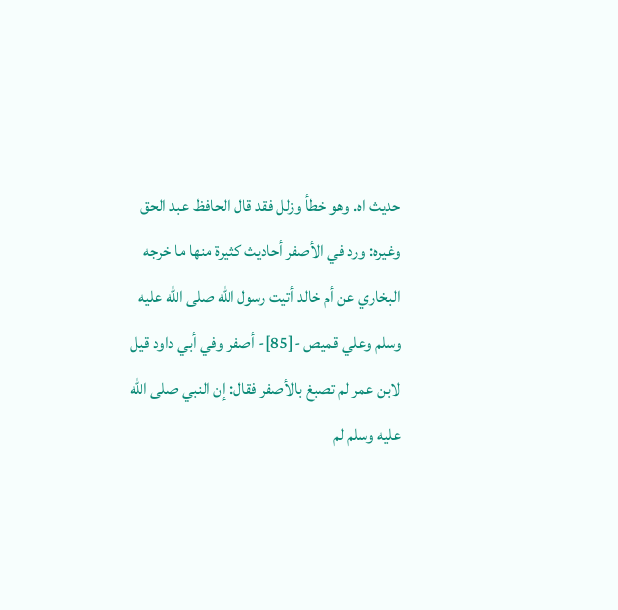حديث اه. وهو خطأ وزلل فقد قال الحافظ عبد الحق وغيره: ورد في الأصفر أحاديث كثيرة منها ما خرجه البخاري عن أم خالد أتيت رسول الله صلى الله عليه وسلم وعلي قميص -[85]- أصفر وفي أبي داود قيل لابن عمر لم تصبغ بالأصفر فقال: إن النبي صلى الله عليه وسلم لم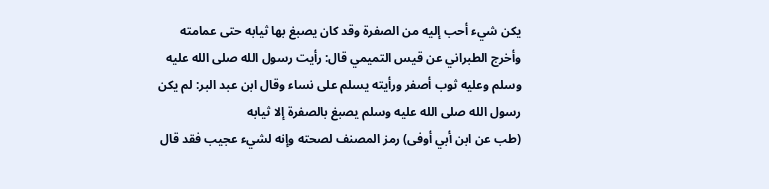يكن شيء أحب إليه من الصفرة وقد كان يصبغ بها ثيابه حتى عمامته وأخرج الطبراني عن قيس التميمي قال: رأيت رسول الله صلى الله عليه وسلم وعليه ثوب أصفر ورأيته يسلم على نساء وقال ابن عبد البر: لم يكن رسول الله صلى الله عليه وسلم يصبغ بالصفرة إلا ثيابه
(طب عن ابن أبي أوفى) رمز المصنف لصحته وإنه لشيء عجيب فقد قال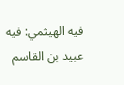فيه الهيثمي: فيه عبيد بن القاسم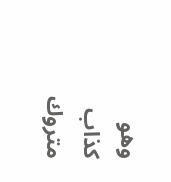وهو كذاب متروك